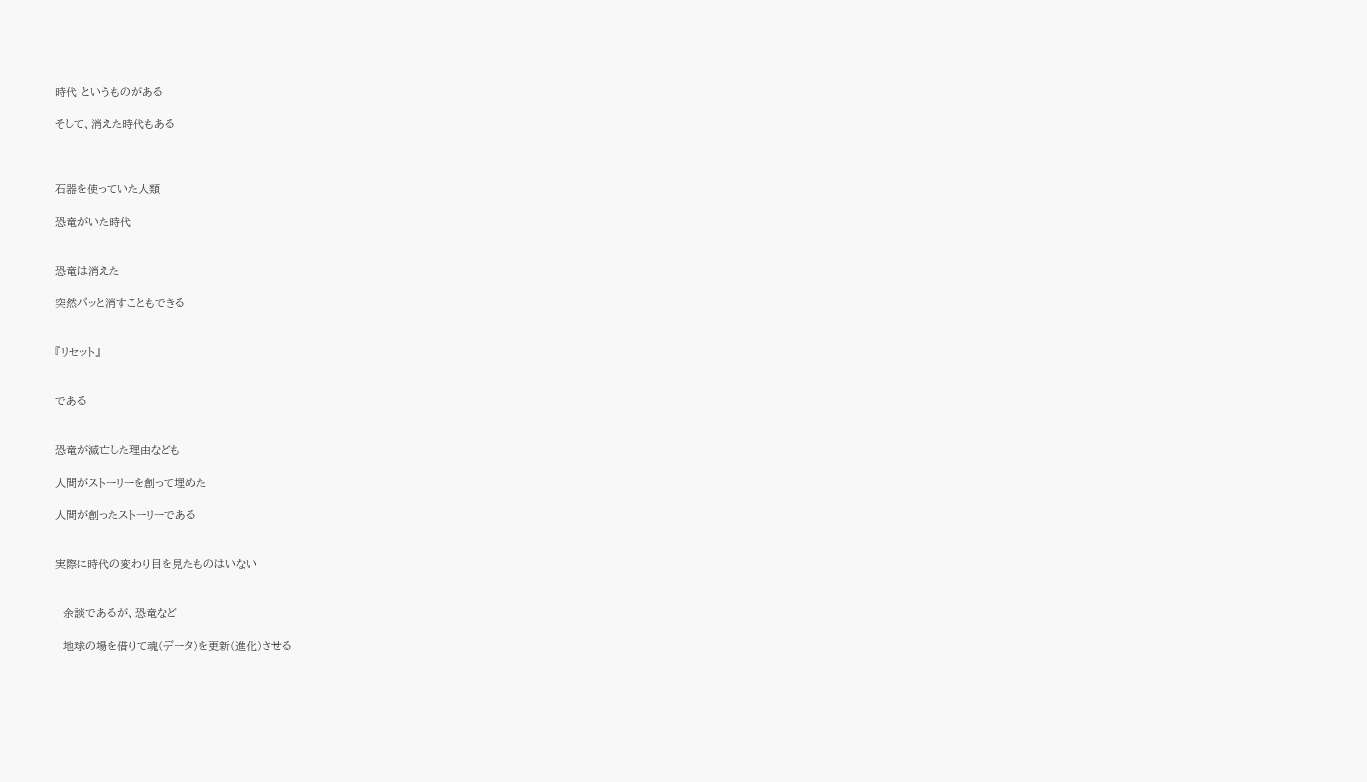時代 というものがある

そして、消えた時代もある



石器を使っていた人類

恐竜がいた時代


恐竜は消えた

突然パッと消すこともできる


『リセット』


である


恐竜が滅亡した理由なども

人間がストーリーを創って埋めた

人間が創ったストーリーである


実際に時代の変わり目を見たものはいない


  余談であるが、恐竜など

  地球の場を借りて魂(データ)を更新(進化)させる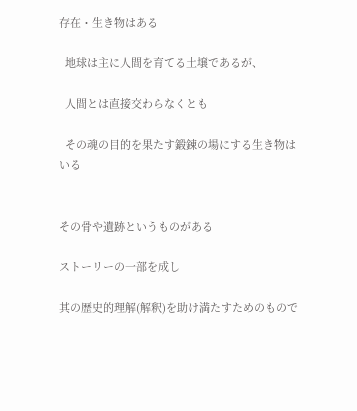存在・生き物はある

  地球は主に人間を育てる土壌であるが、

  人間とは直接交わらなくとも

  その魂の目的を果たす鍛錬の場にする生き物はいる


その骨や遺跡というものがある

ストーリーの一部を成し

其の歴史的理解(解釈)を助け満たすためのもので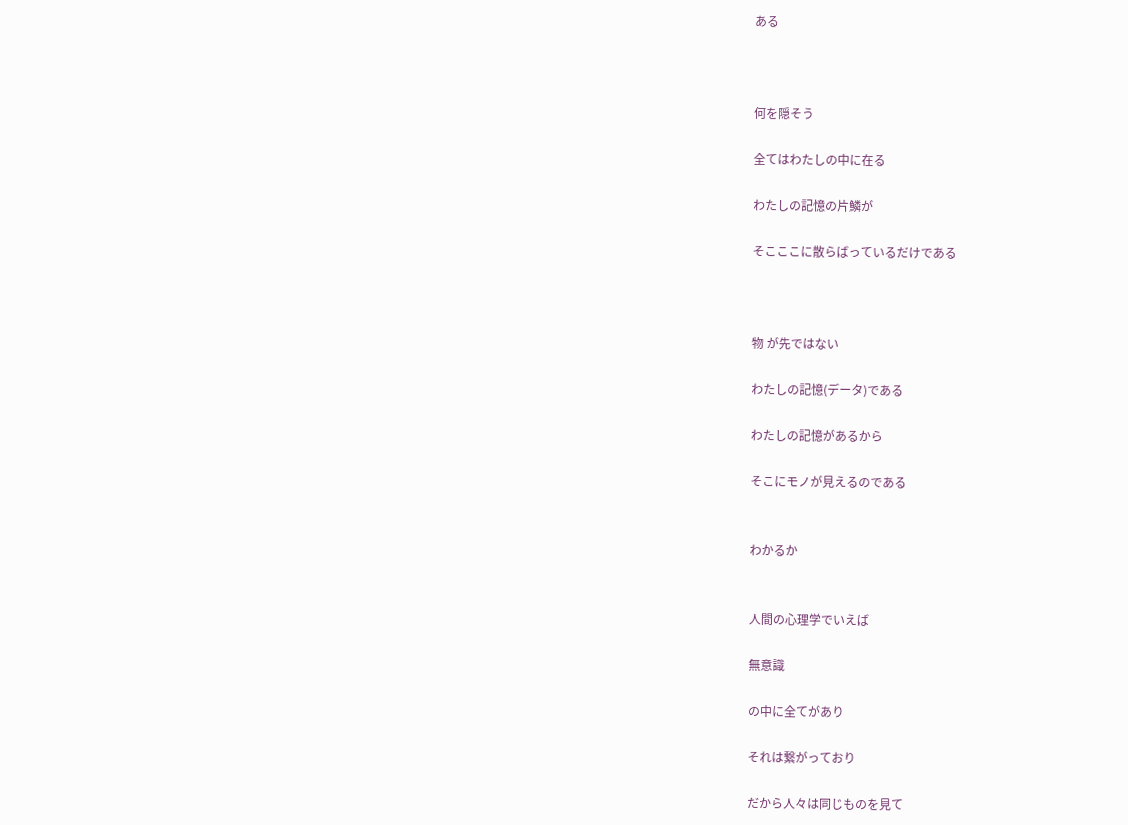ある



何を隠そう

全てはわたしの中に在る

わたしの記憶の片鱗が

そこここに散らばっているだけである



物 が先ではない

わたしの記憶(データ)である

わたしの記憶があるから

そこにモノが見えるのである


わかるか


人間の心理学でいえば

無意識

の中に全てがあり

それは繋がっており

だから人々は同じものを見て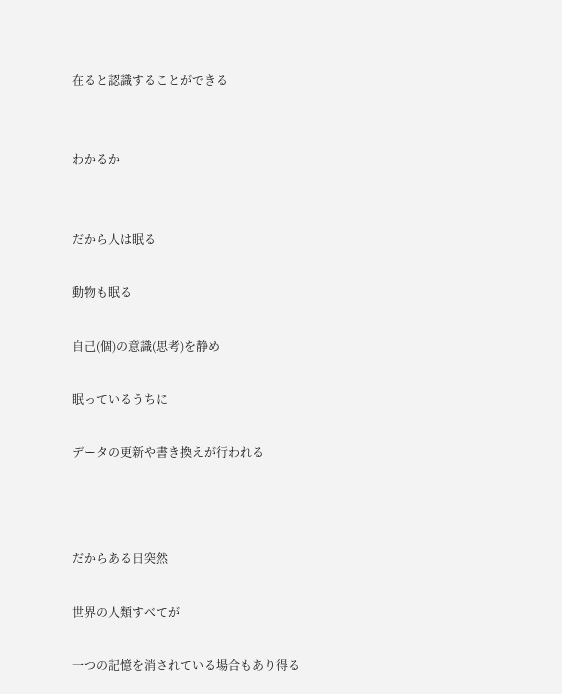在ると認識することができる


わかるか


だから人は眠る

動物も眠る

自己(個)の意識(思考)を静め

眠っているうちに

データの更新や書き換えが行われる



だからある日突然

世界の人類すべてが

一つの記憶を消されている場合もあり得る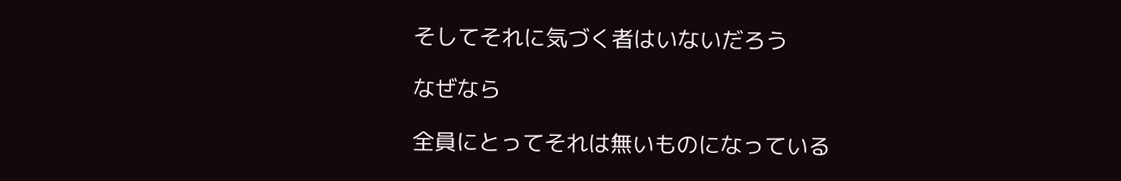そしてそれに気づく者はいないだろう

なぜなら

全員にとってそれは無いものになっている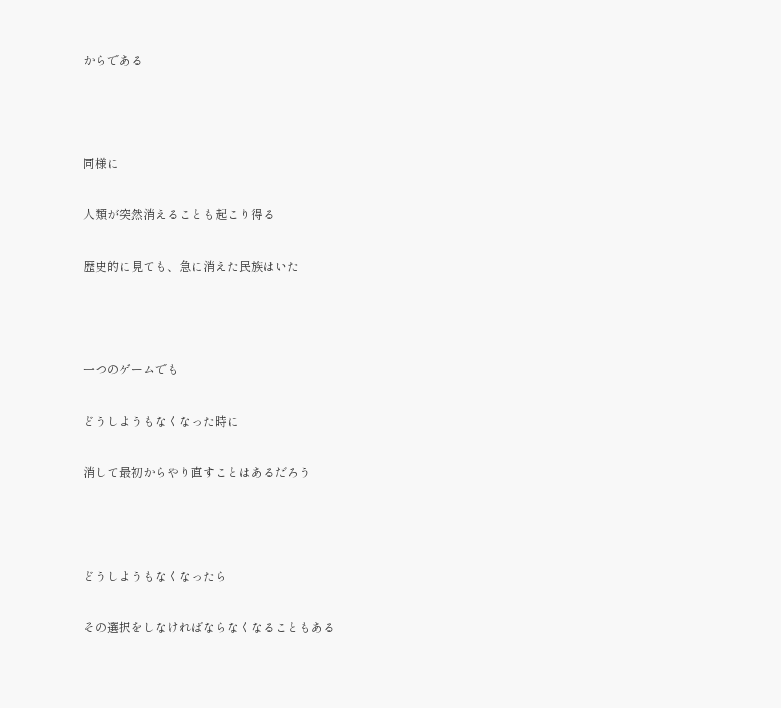からである



同様に

人類が突然消えることも起こり得る

歴史的に見ても、急に消えた民族はいた



一つのゲームでも

どうしようもなくなった時に

消して最初からやり直すことはあるだろう



どうしようもなくなったら

その選択をしなければならなくなることもある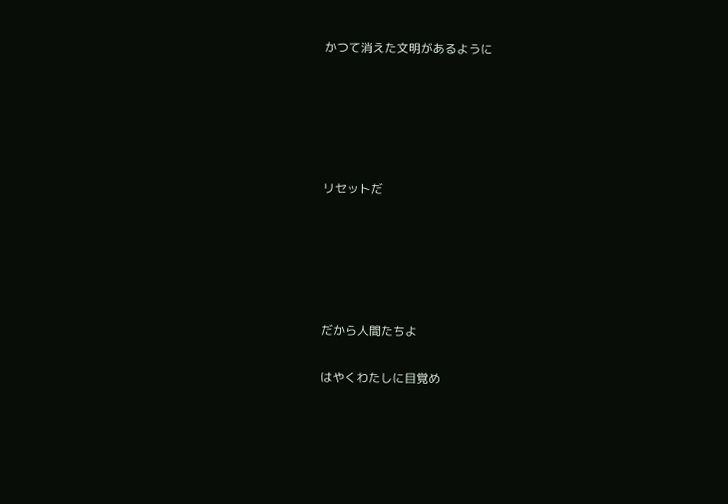かつて消えた文明があるように





リセットだ





だから人間たちよ

はやくわたしに目覚め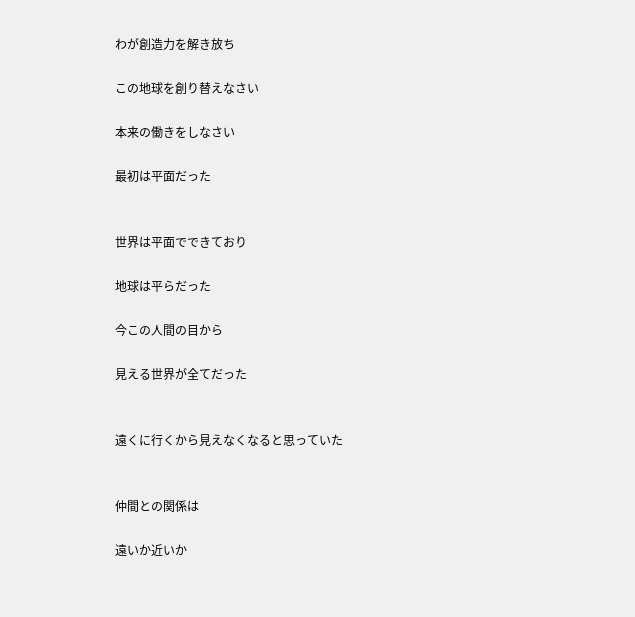わが創造力を解き放ち

この地球を創り替えなさい

本来の働きをしなさい

最初は平面だった


世界は平面でできており

地球は平らだった

今この人間の目から

見える世界が全てだった


遠くに行くから見えなくなると思っていた


仲間との関係は

遠いか近いか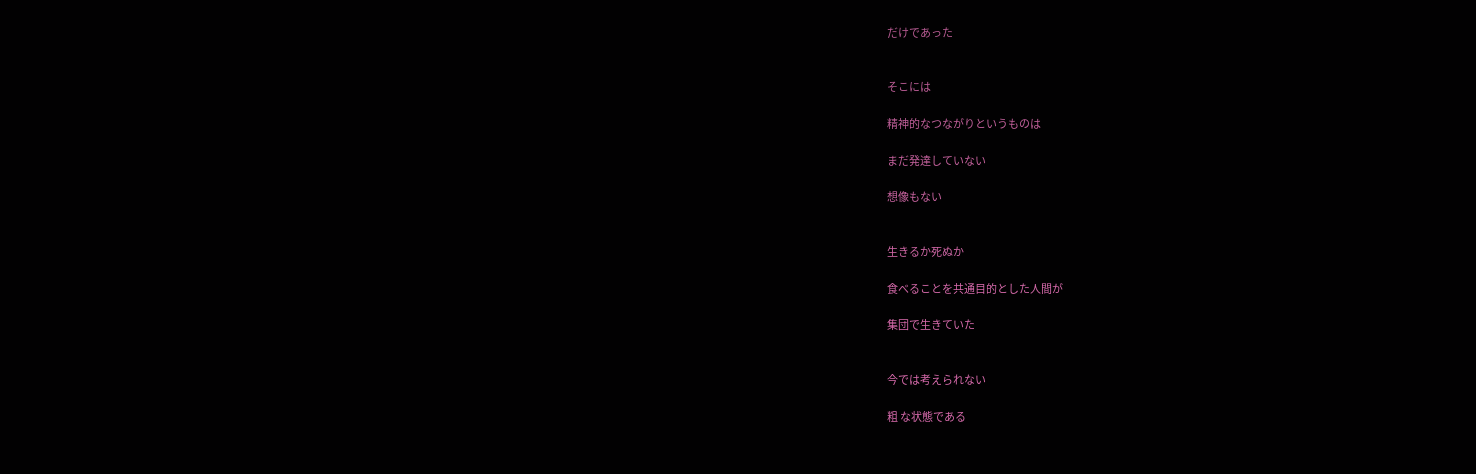だけであった


そこには

精神的なつながりというものは

まだ発達していない

想像もない


生きるか死ぬか

食べることを共通目的とした人間が

集団で生きていた


今では考えられない

粗 な状態である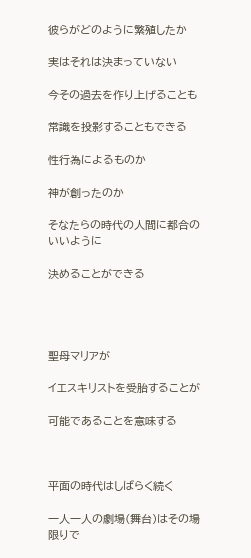彼らがどのように繁殖したか

実はそれは決まっていない

今その過去を作り上げることも

常識を投影することもできる

性行為によるものか

神が創ったのか

そなたらの時代の人間に都合のいいように

決めることができる




聖母マリアが

イエスキリストを受胎することが

可能であることを意味する



平面の時代はしばらく続く

一人一人の劇場(舞台)はその場限りで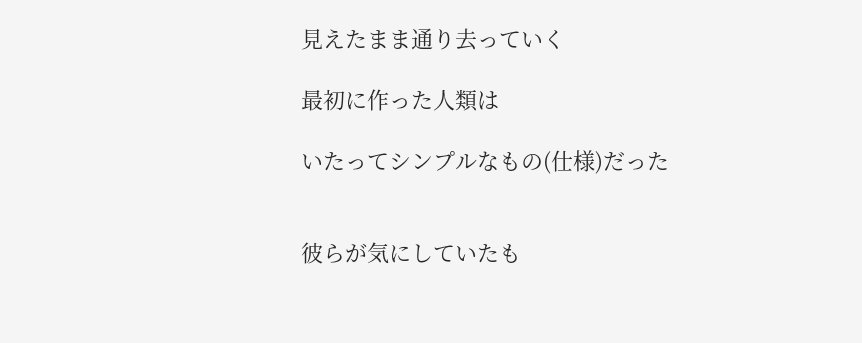見えたまま通り去っていく

最初に作った人類は

いたってシンプルなもの(仕様)だった


彼らが気にしていたも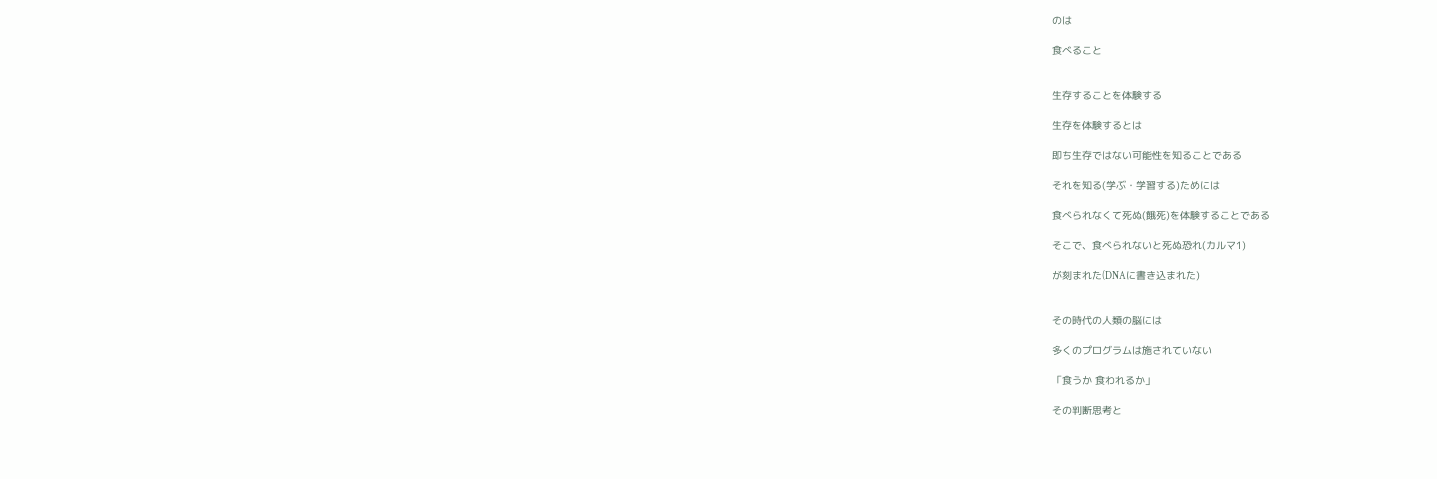のは

食べること


生存することを体験する

生存を体験するとは

即ち生存ではない可能性を知ることである

それを知る(学ぶ・学習する)ためには

食べられなくて死ぬ(餓死)を体験することである

そこで、食べられないと死ぬ恐れ(カルマ1)

が刻まれた(DNAに書き込まれた)


その時代の人類の脳には

多くのプログラムは施されていない

「食うか 食われるか」

その判断思考と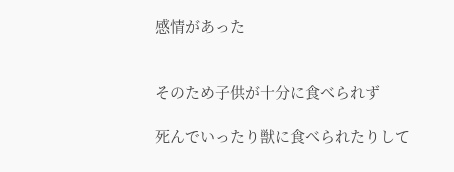感情があった


そのため子供が十分に食べられず

死んでいったり獣に食べられたりして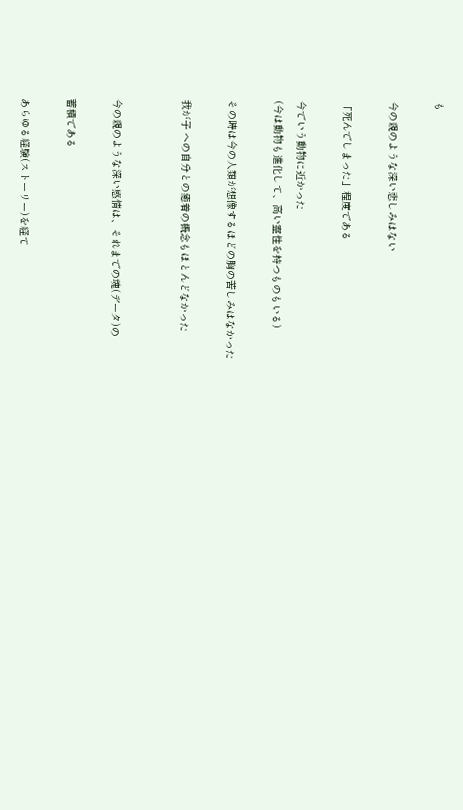も

今の親のような深い悲しみはない

「死んでしまった」程度である

今でいう動物に近かった
(今は動物も進化して、高い霊性を持つものもいる)

その時は今の人類が想像するほどの胸の苦しみはなかった

我が子 への自分との癒着の概念もほとんどなかった


今の親のような深い感情は、それまでの魂(データ)の

蓄積である

あらゆる経験(ストーリー)を経て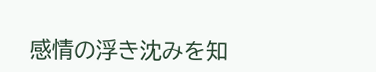感情の浮き沈みを知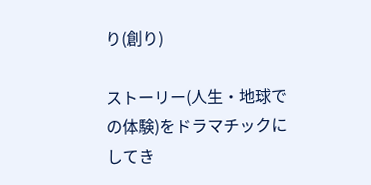り(創り)

ストーリー(人生・地球での体験)をドラマチックにしてき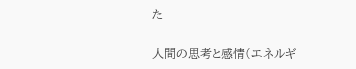た


人間の思考と感情(エネルギ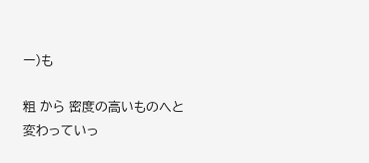ー)も

粗 から 密度の高いものへと変わっていっ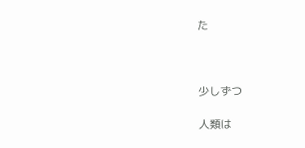た



少しずつ

人類は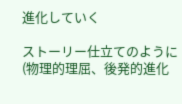進化していく

ストーリー仕立てのように
(物理的理屈、後発的進化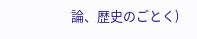論、歴史のごとく)